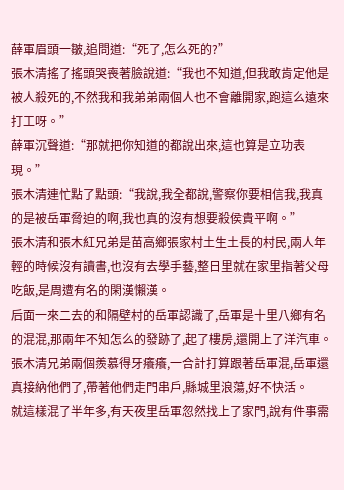薛軍眉頭一皺,追問道:“死了,怎么死的?”
張木清搖了搖頭哭喪著臉說道:“我也不知道,但我敢肯定他是被人殺死的,不然我和我弟弟兩個人也不會離開家,跑這么遠來打工呀。”
薛軍沉聲道:“那就把你知道的都說出來,這也算是立功表現。”
張木清連忙點了點頭:“我說,我全都說,警察你要相信我,我真的是被岳軍脅迫的啊,我也真的沒有想要殺侯貴平啊。”
張木清和張木紅兄弟是苗高鄉張家村土生土長的村民,兩人年輕的時候沒有讀書,也沒有去學手藝,整日里就在家里指著父母吃飯,是周遭有名的閑漢懶漢。
后面一來二去的和隔壁村的岳軍認識了,岳軍是十里八鄉有名的混混,那兩年不知怎么的發跡了,起了樓房,還開上了洋汽車。
張木清兄弟兩個羨慕得牙癢癢,一合計打算跟著岳軍混,岳軍還真接納他們了,帶著他們走門串戶,縣城里浪蕩,好不快活。
就這樣混了半年多,有天夜里岳軍忽然找上了家門,說有件事需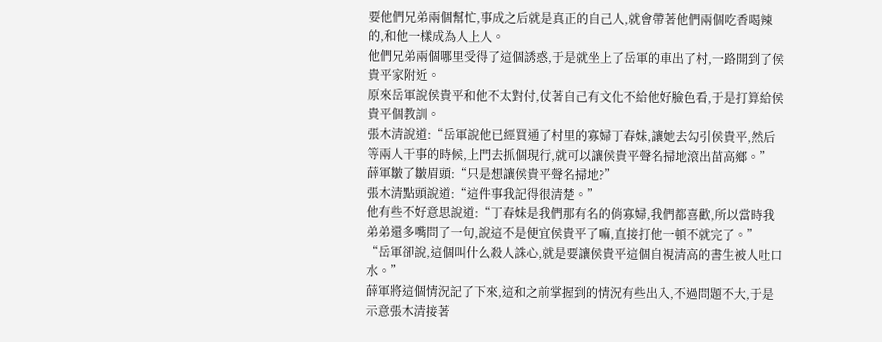要他們兄弟兩個幫忙,事成之后就是真正的自己人,就會帶著他們兩個吃香喝辣的,和他一樣成為人上人。
他們兄弟兩個哪里受得了這個誘惑,于是就坐上了岳軍的車出了村,一路開到了侯貴平家附近。
原來岳軍說侯貴平和他不太對付,仗著自己有文化不給他好臉色看,于是打算給侯貴平個教訓。
張木清說道:“岳軍說他已經買通了村里的寡婦丁春妹,讓她去勾引侯貴平,然后等兩人干事的時候,上門去抓個現行,就可以讓侯貴平聲名掃地滾出苗高鄉。”
薛軍皺了皺眉頭:“只是想讓侯貴平聲名掃地?”
張木清點頭說道:“這件事我記得很清楚。”
他有些不好意思說道:“丁春妹是我們那有名的俏寡婦,我們都喜歡,所以當時我弟弟還多嘴問了一句,說這不是便宜侯貴平了嘛,直接打他一頓不就完了。”
“岳軍卻說,這個叫什么殺人誅心,就是要讓侯貴平這個自視清高的書生被人吐口水。”
薛軍將這個情況記了下來,這和之前掌握到的情況有些出入,不過問題不大,于是示意張木清接著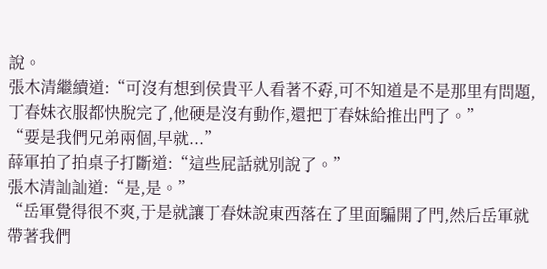說。
張木清繼續道:“可沒有想到侯貴平人看著不孬,可不知道是不是那里有問題,丁春妹衣服都快脫完了,他硬是沒有動作,還把丁春妹給推出門了。”
“要是我們兄弟兩個,早就...”
薛軍拍了拍桌子打斷道:“這些屁話就別說了。”
張木清訕訕道:“是,是。”
“岳軍覺得很不爽,于是就讓丁春妹說東西落在了里面騙開了門,然后岳軍就帶著我們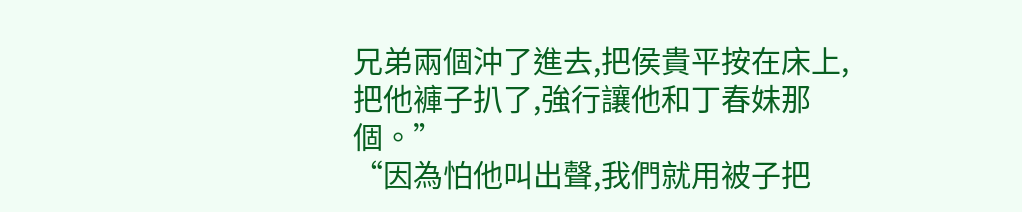兄弟兩個沖了進去,把侯貴平按在床上,把他褲子扒了,強行讓他和丁春妹那個。”
“因為怕他叫出聲,我們就用被子把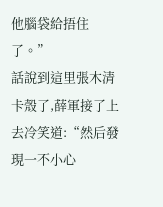他腦袋給捂住了。”
話說到這里張木清卡殼了,薛軍接了上去冷笑道:“然后發現一不小心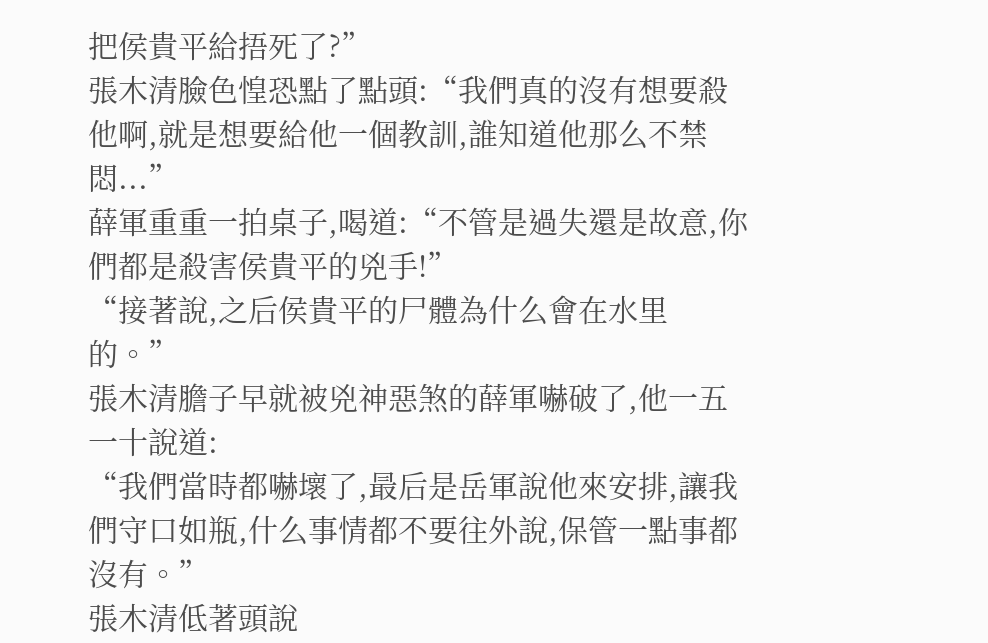把侯貴平給捂死了?”
張木清臉色惶恐點了點頭:“我們真的沒有想要殺他啊,就是想要給他一個教訓,誰知道他那么不禁悶...”
薛軍重重一拍桌子,喝道:“不管是過失還是故意,你們都是殺害侯貴平的兇手!”
“接著說,之后侯貴平的尸體為什么會在水里的。”
張木清膽子早就被兇神惡煞的薛軍嚇破了,他一五一十說道:
“我們當時都嚇壞了,最后是岳軍說他來安排,讓我們守口如瓶,什么事情都不要往外說,保管一點事都沒有。”
張木清低著頭說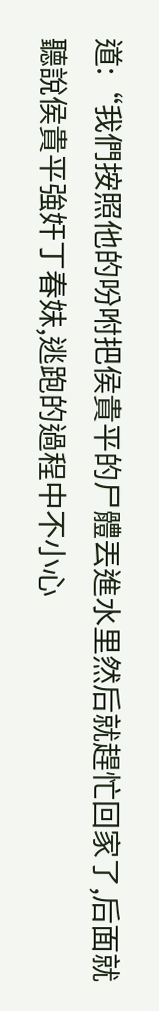道:“我們按照他的吩咐把侯貴平的尸體丟進水里然后就趕忙回家了,后面就聽說侯貴平強奸丁春妹,逃跑的過程中不小心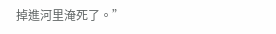掉進河里淹死了。”